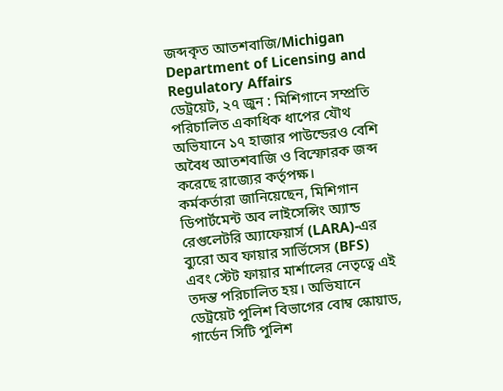জব্দকৃত আতশবাজি/Michigan Department of Licensing and Regulatory Affairs
ডেট্রয়েট, ২৭ জুন : মিশিগানে সম্প্রতি পরিচালিত একাধিক ধাপের যৌথ অভিযানে ১৭ হাজার পাউন্ডেরও বেশি অবৈধ আতশবাজি ও বিস্ফোরক জব্দ করেছে রাজ্যের কর্তৃপক্ষ।
কর্মকর্তারা জানিয়েছেন, মিশিগান ডিপার্টমেন্ট অব লাইসেন্সিং অ্যান্ড রেগুলেটরি অ্যাফেয়ার্স (LARA)-এর ব্যুরো অব ফায়ার সার্ভিসেস (BFS) এবং স্টেট ফায়ার মার্শালের নেতৃত্বে এই তদন্ত পরিচালিত হয়। অভিযানে ডেট্রয়েট পুলিশ বিভাগের বোম্ব স্কোয়াড, গার্ডেন সিটি পুলিশ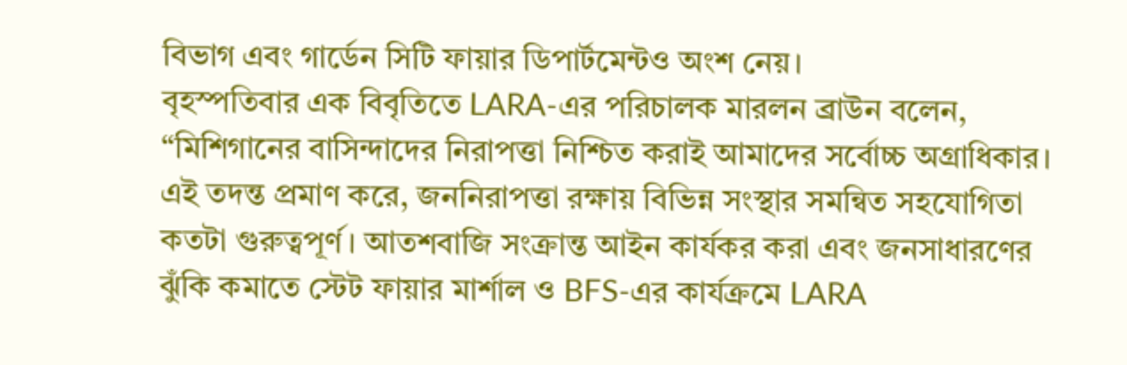বিভাগ এবং গার্ডেন সিটি ফায়ার ডিপার্টমেন্টও অংশ নেয়।
বৃহস্পতিবার এক বিবৃতিতে LARA-এর পরিচালক মারলন ব্রাউন বলেন, “মিশিগানের বাসিন্দাদের নিরাপত্তা নিশ্চিত করাই আমাদের সর্বোচ্চ অগ্রাধিকার। এই তদন্ত প্রমাণ করে, জননিরাপত্তা রক্ষায় বিভিন্ন সংস্থার সমন্বিত সহযোগিতা কতটা গুরুত্বপূর্ণ। আতশবাজি সংক্রান্ত আইন কার্যকর করা এবং জনসাধারণের ঝুঁকি কমাতে স্টেট ফায়ার মার্শাল ও BFS-এর কার্যক্রমে LARA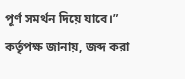পূর্ণ সমর্থন দিয়ে যাবে।”
কর্তৃপক্ষ জানায়, জব্দ করা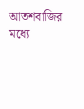আতশবাজির মধ্যে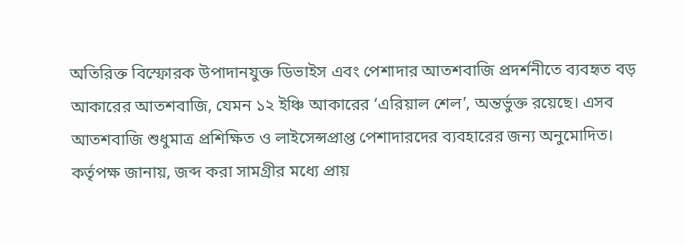অতিরিক্ত বিস্ফোরক উপাদানযুক্ত ডিভাইস এবং পেশাদার আতশবাজি প্রদর্শনীতে ব্যবহৃত বড় আকারের আতশবাজি, যেমন ১২ ইঞ্চি আকারের ‘এরিয়াল শেল’, অন্তর্ভুক্ত রয়েছে। এসব আতশবাজি শুধুমাত্র প্রশিক্ষিত ও লাইসেন্সপ্রাপ্ত পেশাদারদের ব্যবহারের জন্য অনুমোদিত।
কর্তৃপক্ষ জানায়, জব্দ করা সামগ্রীর মধ্যে প্রায়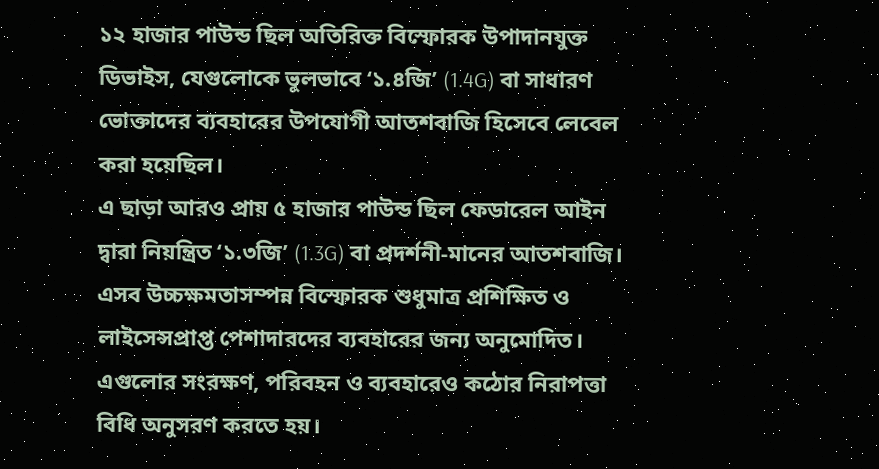১২ হাজার পাউন্ড ছিল অতিরিক্ত বিস্ফোরক উপাদানযুক্ত ডিভাইস, যেগুলোকে ভুলভাবে ‘১.৪জি’ (1.4G) বা সাধারণ ভোক্তাদের ব্যবহারের উপযোগী আতশবাজি হিসেবে লেবেল করা হয়েছিল।
এ ছাড়া আরও প্রায় ৫ হাজার পাউন্ড ছিল ফেডারেল আইন দ্বারা নিয়ন্ত্রিত ‘১.৩জি’ (1.3G) বা প্রদর্শনী-মানের আতশবাজি। এসব উচ্চক্ষমতাসম্পন্ন বিস্ফোরক শুধুমাত্র প্রশিক্ষিত ও লাইসেন্সপ্রাপ্ত পেশাদারদের ব্যবহারের জন্য অনুমোদিত। এগুলোর সংরক্ষণ, পরিবহন ও ব্যবহারেও কঠোর নিরাপত্তা বিধি অনুসরণ করতে হয়।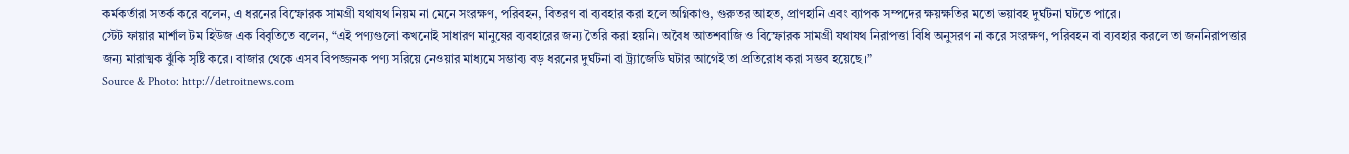কর্মকর্তারা সতর্ক করে বলেন, এ ধরনের বিস্ফোরক সামগ্রী যথাযথ নিয়ম না মেনে সংরক্ষণ, পরিবহন, বিতরণ বা ব্যবহার করা হলে অগ্নিকাণ্ড, গুরুতর আহত, প্রাণহানি এবং ব্যাপক সম্পদের ক্ষয়ক্ষতির মতো ভয়াবহ দুর্ঘটনা ঘটতে পারে।
স্টেট ফায়ার মার্শাল টম হিউজ এক বিবৃতিতে বলেন, “এই পণ্যগুলো কখনোই সাধারণ মানুষের ব্যবহারের জন্য তৈরি করা হয়নি। অবৈধ আতশবাজি ও বিস্ফোরক সামগ্রী যথাযথ নিরাপত্তা বিধি অনুসরণ না করে সংরক্ষণ, পরিবহন বা ব্যবহার করলে তা জননিরাপত্তার জন্য মারাত্মক ঝুঁকি সৃষ্টি করে। বাজার থেকে এসব বিপজ্জনক পণ্য সরিয়ে নেওয়ার মাধ্যমে সম্ভাব্য বড় ধরনের দুর্ঘটনা বা ট্র্যাজেডি ঘটার আগেই তা প্রতিরোধ করা সম্ভব হয়েছে।”
Source & Photo: http://detroitnews.com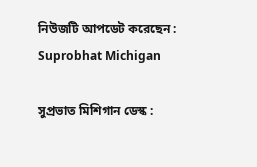নিউজটি আপডেট করেছেন : Suprobhat Michigan

সুপ্রভাত মিশিগান ডেস্ক :